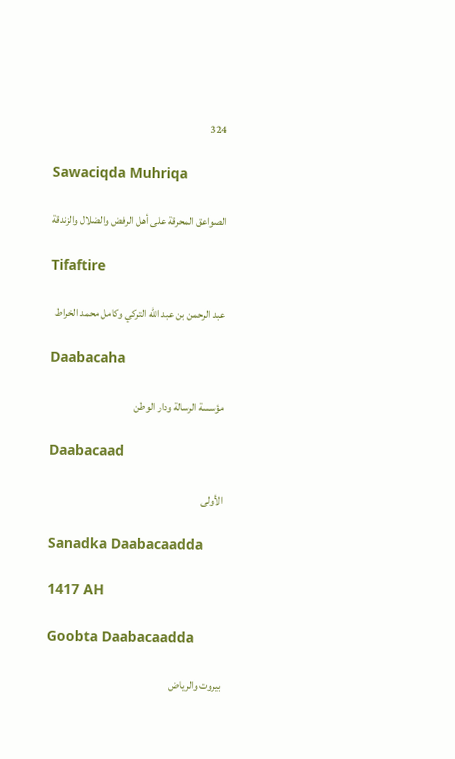324

Sawaciqda Muhriqa

الصواعق المحرقة على أهل الرفض والضلال والزندقة

Tifaftire

عبد الرحمن بن عبد الله التركي وكامل محمد الخراط

Daabacaha

مؤسسة الرسالة ودار الوطن

Daabacaad

الأولى

Sanadka Daabacaadda

1417 AH

Goobta Daabacaadda

بيروت والرياض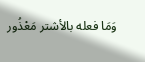وَمَا فعله بالأشتر مَعْذُور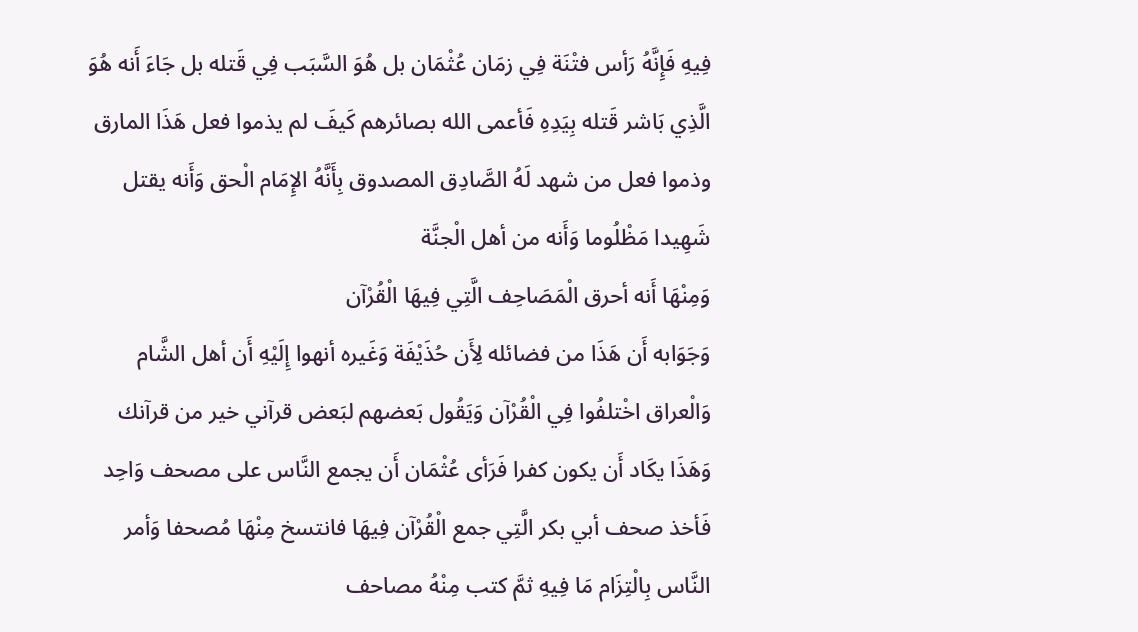فِيهِ فَإِنَّهُ رَأس فتْنَة فِي زمَان عُثْمَان بل هُوَ السَّبَب فِي قَتله بل جَاءَ أَنه هُوَ الَّذِي بَاشر قَتله بِيَدِهِ فَأعمى الله بصائرهم كَيفَ لم يذموا فعل هَذَا المارق وذموا فعل من شهد لَهُ الصَّادِق المصدوق بِأَنَّهُ الإِمَام الْحق وَأَنه يقتل شَهِيدا مَظْلُوما وَأَنه من أهل الْجنَّة
وَمِنْهَا أَنه أحرق الْمَصَاحِف الَّتِي فِيهَا الْقُرْآن
وَجَوَابه أَن هَذَا من فضائله لِأَن حُذَيْفَة وَغَيره أنهوا إِلَيْهِ أَن أهل الشَّام وَالْعراق اخْتلفُوا فِي الْقُرْآن وَيَقُول بَعضهم لبَعض قرآني خير من قرآنك وَهَذَا يكَاد أَن يكون كفرا فَرَأى عُثْمَان أَن يجمع النَّاس على مصحف وَاحِد فَأخذ صحف أبي بكر الَّتِي جمع الْقُرْآن فِيهَا فانتسخ مِنْهَا مُصحفا وَأمر النَّاس بِالْتِزَام مَا فِيهِ ثمَّ كتب مِنْهُ مصاحف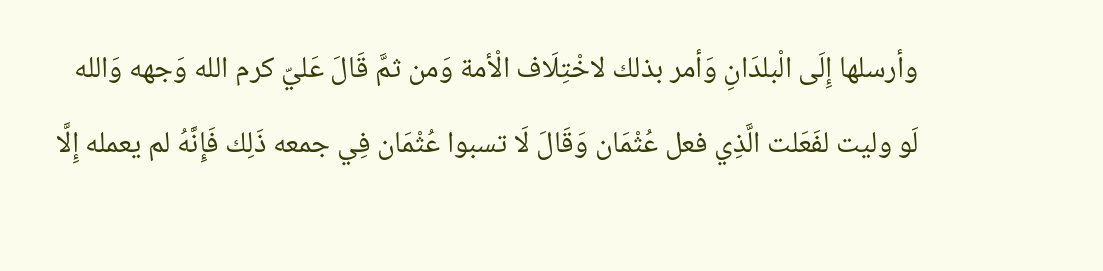وأرسلها إِلَى الْبلدَانِ وَأمر بذلك لاخْتِلَاف الْأمة وَمن ثمَّ قَالَ عَليّ كرم الله وَجهه وَالله لَو وليت لفَعَلت الَّذِي فعل عُثْمَان وَقَالَ لَا تسبوا عُثْمَان فِي جمعه ذَلِك فَإِنَّهُ لم يعمله إِلَّا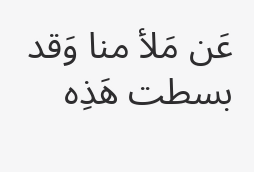عَن مَلأ منا وَقد بسطت هَذِه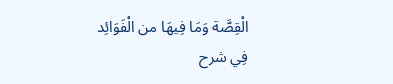الْقِصَّة وَمَا فِيهَا من الْفَوَائِد فِي شرح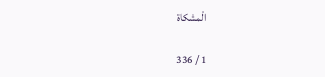الْمشكاة

1 / 336